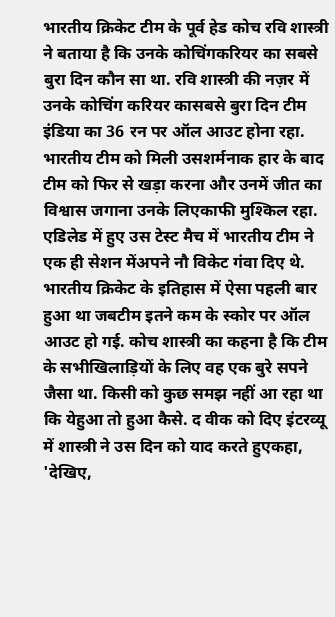भारतीय क्रिकेट टीम के पूर्व हेड कोच रवि शास्त्री ने बताया है कि उनके कोचिंगकरियर का सबसे बुरा दिन कौन सा था. रवि शास्त्री की नज़र में उनके कोचिंग करियर कासबसे बुरा दिन टीम इंडिया का 36 रन पर ऑल आउट होना रहा. भारतीय टीम को मिली उसशर्मनाक हार के बाद टीम को फिर से खड़ा करना और उनमें जीत का विश्वास जगाना उनके लिएकाफी मुश्किल रहा. एडिलेड में हुए उस टेस्ट मैच में भारतीय टीम ने एक ही सेशन मेंअपने नौ विकेट गंवा दिए थे. भारतीय क्रिकेट के इतिहास में ऐसा पहली बार हुआ था जबटीम इतने कम के स्कोर पर ऑल आउट हो गई. कोच शास्त्री का कहना है कि टीम के सभीखिलाड़ियों के लिए वह एक बुरे सपने जैसा था. किसी को कुछ समझ नहीं आ रहा था कि येहुआ तो हुआ कैसे. द वीक को दिए इंटरव्यू में शास्त्री ने उस दिन को याद करते हुएकहा, 'देखिए,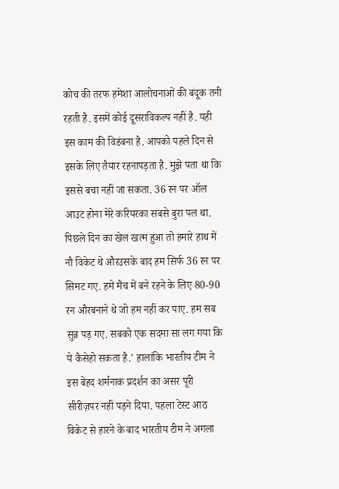कोच की तरफ हमेशा आलोचनाओं की बंदूक तनी रहती है. इसमें कोई दूसराविकल्प नहीं है. यही इस काम की विडंबना है. आपको पहले दिन से इसके लिए तैयार रहनापड़ता है. मुझे पता था कि इससे बचा नहीं जा सकता. 36 रन पर ऑल आउट होना मेरे करियरका सबसे बुरा पल था. पिछले दिन का खेल खत्म हुआ तो हमारे हाथ में नौ विकेट थे औरउसके बाद हम सिर्फ 36 रन पर सिमट गए. हमे मैच में बने रहने के लिए 80-90 रन औरबनाने थे जो हम नहीं कर पाए. हम सब सुन्न पड़ गए. सबको एक सदमा सा लग गया कि ये कैसेहो सकता है.' हालांकि भारतीय टीम ने इस बेहद शर्मनाक प्रदर्शन का असर पूरी सीरीज़पर नहीं पड़ने दिया. पहला टेस्ट आठ विकेट से हारने के बाद भारतीय टीम ने अगला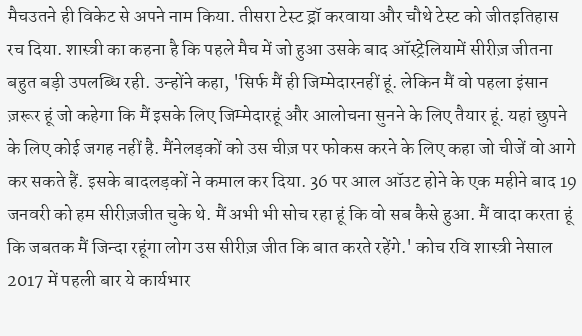मैचउतने ही विकेट से अपने नाम किया. तीसरा टेस्ट ड्रॉ करवाया और चौथे टेस्ट को जीतइतिहास रच दिया. शास्त्री का कहना है कि पहले मैच में जो हुआ उसके बाद ऑस्ट्रेलियामें सीरीज़ जीतना बहुत बड़ी उपलब्धि रही. उन्होंने कहा, 'सिर्फ मैं ही जिम्मेदारनहीं हूं. लेकिन मैं वो पहला इंसान ज़रूर हूं जो कहेगा कि मैं इसके लिए जिम्मेदारहूं और आलोचना सुनने के लिए तैयार हूं. यहां छुपने के लिए कोई जगह नहीं है. मैंनेलड़कों को उस चीज़ पर फोकस करने के लिए कहा जो चीजें वो आगे कर सकते हैं. इसके बादलड़कों ने कमाल कर दिया. 36 पर आल ऑउट होने के एक महीने बाद 19 जनवरी को हम सीरीज़जीत चुके थे. मैं अभी भी सोच रहा हूं कि वो सब कैसे हुआ. मैं वादा करता हूं कि जबतक मैं जिन्दा रहूंगा लोग उस सीरीज़ जीत कि बात करते रहेंगे.' कोच रवि शास्त्री नेसाल 2017 में पहली बार ये कार्यभार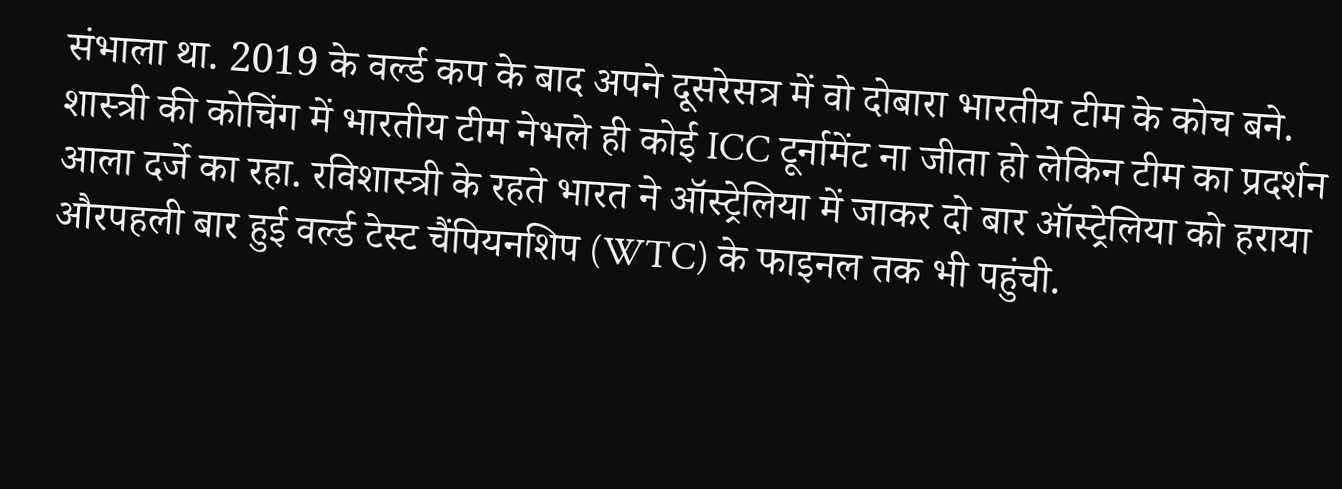संभाला था. 2019 के वर्ल्ड कप के बाद अपने दूसरेसत्र में वो दोबारा भारतीय टीम के कोच बने. शास्त्री की कोचिंग में भारतीय टीम नेभले ही कोई ICC टूर्नामेंट ना जीता हो लेकिन टीम का प्रदर्शन आला दर्जे का रहा. रविशास्त्री के रहते भारत ने ऑस्ट्रेलिया में जाकर दो बार ऑस्ट्रेलिया को हराया औरपहली बार हुई वर्ल्ड टेस्ट चैंपियनशिप (WTC) के फाइनल तक भी पहुंची.